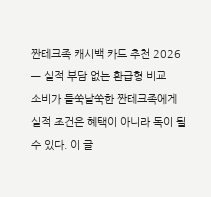짠테크족 캐시백 카드 추천 2026 — 실적 부담 없는 환급형 비교
소비가 들쑥날쑥한 짠테크족에게 실적 조건은 혜택이 아니라 독이 될 수 있다. 이 글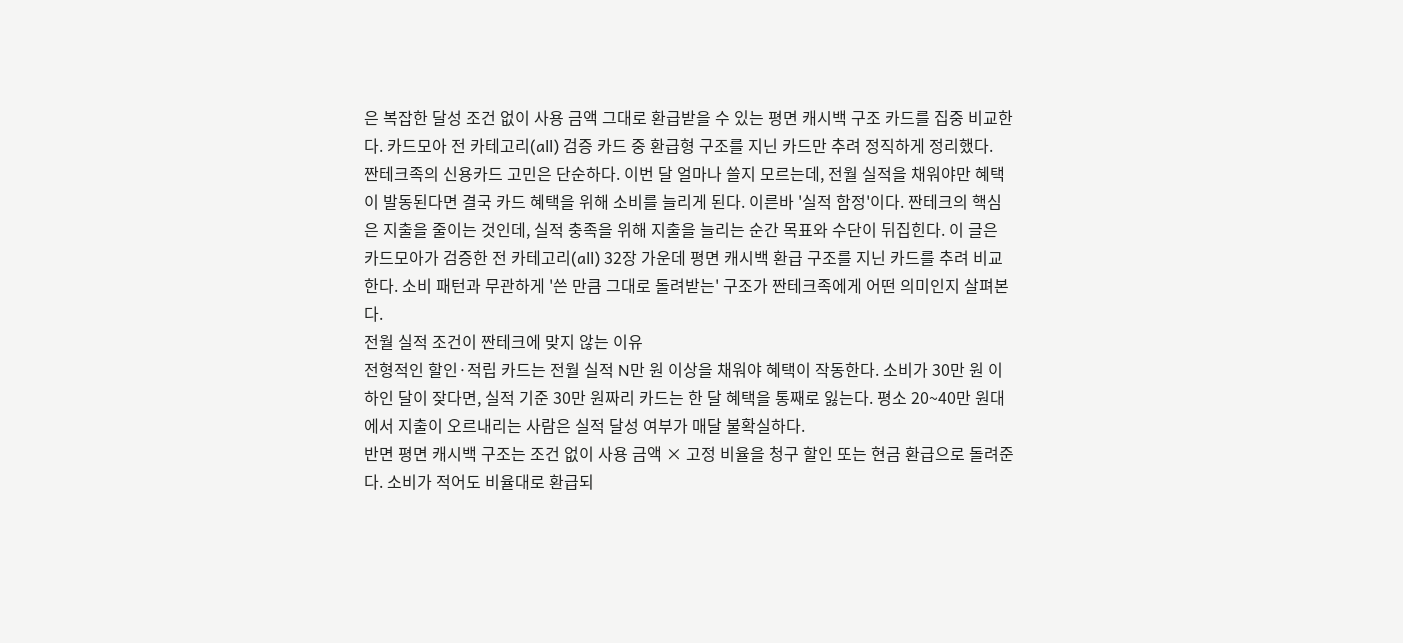은 복잡한 달성 조건 없이 사용 금액 그대로 환급받을 수 있는 평면 캐시백 구조 카드를 집중 비교한다. 카드모아 전 카테고리(all) 검증 카드 중 환급형 구조를 지닌 카드만 추려 정직하게 정리했다.
짠테크족의 신용카드 고민은 단순하다. 이번 달 얼마나 쓸지 모르는데, 전월 실적을 채워야만 혜택이 발동된다면 결국 카드 혜택을 위해 소비를 늘리게 된다. 이른바 '실적 함정'이다. 짠테크의 핵심은 지출을 줄이는 것인데, 실적 충족을 위해 지출을 늘리는 순간 목표와 수단이 뒤집힌다. 이 글은 카드모아가 검증한 전 카테고리(all) 32장 가운데 평면 캐시백 환급 구조를 지닌 카드를 추려 비교한다. 소비 패턴과 무관하게 '쓴 만큼 그대로 돌려받는' 구조가 짠테크족에게 어떤 의미인지 살펴본다.
전월 실적 조건이 짠테크에 맞지 않는 이유
전형적인 할인·적립 카드는 전월 실적 N만 원 이상을 채워야 혜택이 작동한다. 소비가 30만 원 이하인 달이 잦다면, 실적 기준 30만 원짜리 카드는 한 달 혜택을 통째로 잃는다. 평소 20~40만 원대에서 지출이 오르내리는 사람은 실적 달성 여부가 매달 불확실하다.
반면 평면 캐시백 구조는 조건 없이 사용 금액 × 고정 비율을 청구 할인 또는 현금 환급으로 돌려준다. 소비가 적어도 비율대로 환급되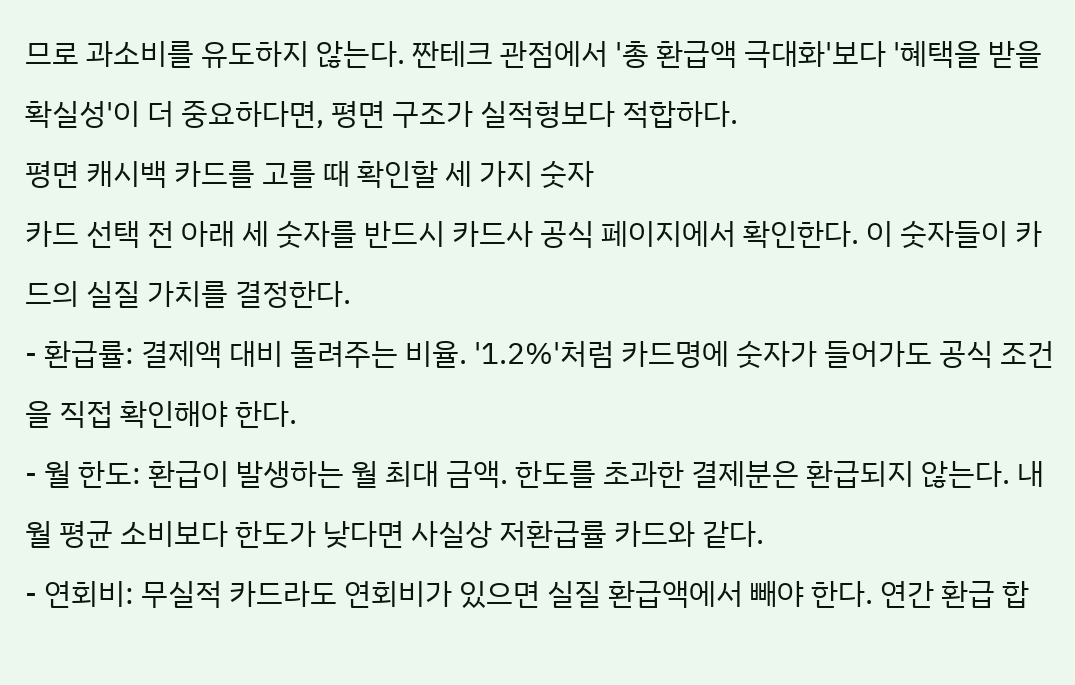므로 과소비를 유도하지 않는다. 짠테크 관점에서 '총 환급액 극대화'보다 '혜택을 받을 확실성'이 더 중요하다면, 평면 구조가 실적형보다 적합하다.
평면 캐시백 카드를 고를 때 확인할 세 가지 숫자
카드 선택 전 아래 세 숫자를 반드시 카드사 공식 페이지에서 확인한다. 이 숫자들이 카드의 실질 가치를 결정한다.
- 환급률: 결제액 대비 돌려주는 비율. '1.2%'처럼 카드명에 숫자가 들어가도 공식 조건을 직접 확인해야 한다.
- 월 한도: 환급이 발생하는 월 최대 금액. 한도를 초과한 결제분은 환급되지 않는다. 내 월 평균 소비보다 한도가 낮다면 사실상 저환급률 카드와 같다.
- 연회비: 무실적 카드라도 연회비가 있으면 실질 환급액에서 빼야 한다. 연간 환급 합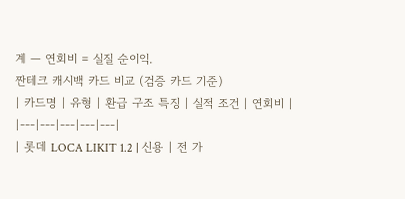계 — 연회비 = 실질 순이익.
짠테크 캐시백 카드 비교 (검증 카드 기준)
| 카드명 | 유형 | 환급 구조 특징 | 실적 조건 | 연회비 |
|---|---|---|---|---|
| 롯데 LOCA LIKIT 1.2 | 신용 | 전 가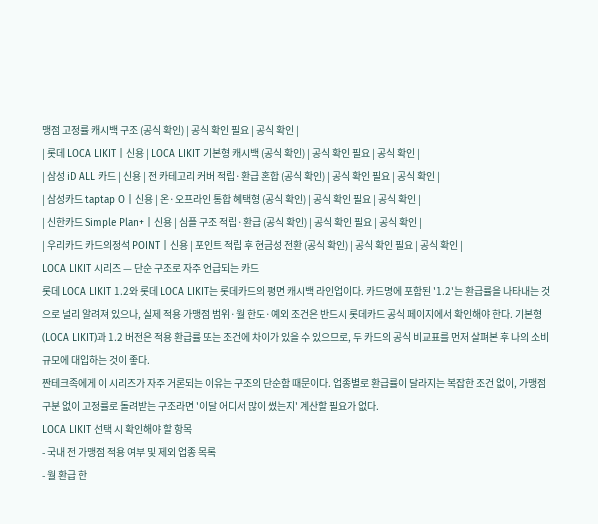맹점 고정률 캐시백 구조 (공식 확인) | 공식 확인 필요 | 공식 확인 |
| 롯데 LOCA LIKIT | 신용 | LOCA LIKIT 기본형 캐시백 (공식 확인) | 공식 확인 필요 | 공식 확인 |
| 삼성 iD ALL 카드 | 신용 | 전 카테고리 커버 적립·환급 혼합 (공식 확인) | 공식 확인 필요 | 공식 확인 |
| 삼성카드 taptap O | 신용 | 온·오프라인 통합 혜택형 (공식 확인) | 공식 확인 필요 | 공식 확인 |
| 신한카드 Simple Plan+ | 신용 | 심플 구조 적립·환급 (공식 확인) | 공식 확인 필요 | 공식 확인 |
| 우리카드 카드의정석 POINT | 신용 | 포인트 적립 후 현금성 전환 (공식 확인) | 공식 확인 필요 | 공식 확인 |
LOCA LIKIT 시리즈 — 단순 구조로 자주 언급되는 카드
롯데 LOCA LIKIT 1.2와 롯데 LOCA LIKIT는 롯데카드의 평면 캐시백 라인업이다. 카드명에 포함된 '1.2'는 환급률을 나타내는 것으로 널리 알려져 있으나, 실제 적용 가맹점 범위·월 한도·예외 조건은 반드시 롯데카드 공식 페이지에서 확인해야 한다. 기본형(LOCA LIKIT)과 1.2 버전은 적용 환급률 또는 조건에 차이가 있을 수 있으므로, 두 카드의 공식 비교표를 먼저 살펴본 후 나의 소비 규모에 대입하는 것이 좋다.
짠테크족에게 이 시리즈가 자주 거론되는 이유는 구조의 단순함 때문이다. 업종별로 환급률이 달라지는 복잡한 조건 없이, 가맹점 구분 없이 고정률로 돌려받는 구조라면 '이달 어디서 많이 썼는지' 계산할 필요가 없다.
LOCA LIKIT 선택 시 확인해야 할 항목
- 국내 전 가맹점 적용 여부 및 제외 업종 목록
- 월 환급 한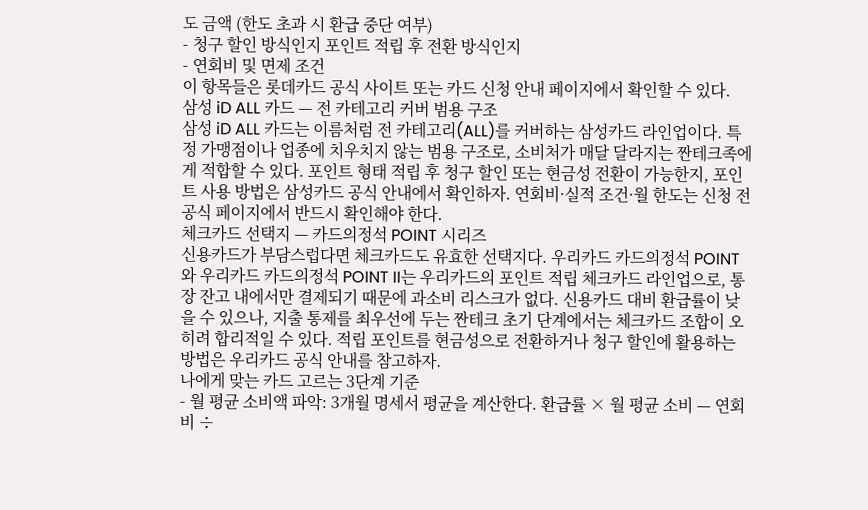도 금액 (한도 초과 시 환급 중단 여부)
- 청구 할인 방식인지 포인트 적립 후 전환 방식인지
- 연회비 및 면제 조건
이 항목들은 롯데카드 공식 사이트 또는 카드 신청 안내 페이지에서 확인할 수 있다.
삼성 iD ALL 카드 — 전 카테고리 커버 범용 구조
삼성 iD ALL 카드는 이름처럼 전 카테고리(ALL)를 커버하는 삼성카드 라인업이다. 특정 가맹점이나 업종에 치우치지 않는 범용 구조로, 소비처가 매달 달라지는 짠테크족에게 적합할 수 있다. 포인트 형태 적립 후 청구 할인 또는 현금성 전환이 가능한지, 포인트 사용 방법은 삼성카드 공식 안내에서 확인하자. 연회비·실적 조건·월 한도는 신청 전 공식 페이지에서 반드시 확인해야 한다.
체크카드 선택지 — 카드의정석 POINT 시리즈
신용카드가 부담스럽다면 체크카드도 유효한 선택지다. 우리카드 카드의정석 POINT와 우리카드 카드의정석 POINT II는 우리카드의 포인트 적립 체크카드 라인업으로, 통장 잔고 내에서만 결제되기 때문에 과소비 리스크가 없다. 신용카드 대비 환급률이 낮을 수 있으나, 지출 통제를 최우선에 두는 짠테크 초기 단계에서는 체크카드 조합이 오히려 합리적일 수 있다. 적립 포인트를 현금성으로 전환하거나 청구 할인에 활용하는 방법은 우리카드 공식 안내를 참고하자.
나에게 맞는 카드 고르는 3단계 기준
- 월 평균 소비액 파악: 3개월 명세서 평균을 계산한다. 환급률 × 월 평균 소비 — 연회비 ÷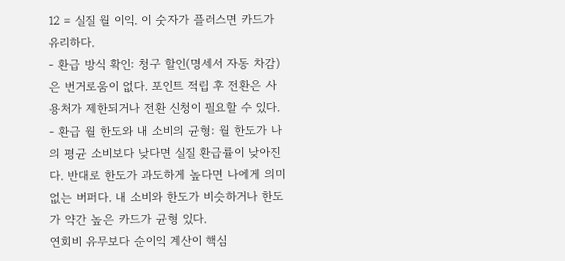12 = 실질 월 이익. 이 숫자가 플러스면 카드가 유리하다.
- 환급 방식 확인: 청구 할인(명세서 자동 차감)은 번거로움이 없다. 포인트 적립 후 전환은 사용처가 제한되거나 전환 신청이 필요할 수 있다.
- 환급 월 한도와 내 소비의 균형: 월 한도가 나의 평균 소비보다 낮다면 실질 환급률이 낮아진다. 반대로 한도가 과도하게 높다면 나에게 의미 없는 버퍼다. 내 소비와 한도가 비슷하거나 한도가 약간 높은 카드가 균형 있다.
연회비 유무보다 순이익 계산이 핵심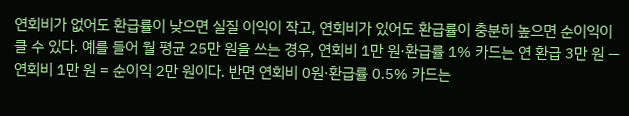연회비가 없어도 환급률이 낮으면 실질 이익이 작고, 연회비가 있어도 환급률이 충분히 높으면 순이익이 클 수 있다. 예를 들어 월 평균 25만 원을 쓰는 경우, 연회비 1만 원·환급률 1% 카드는 연 환급 3만 원 — 연회비 1만 원 = 순이익 2만 원이다. 반면 연회비 0원·환급률 0.5% 카드는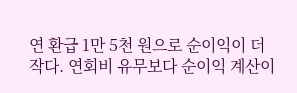연 환급 1만 5천 원으로 순이익이 더 작다. 연회비 유무보다 순이익 계산이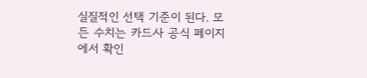실질적인 선택 기준이 된다. 모든 수치는 카드사 공식 페이지에서 확인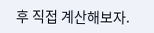후 직접 계산해보자.